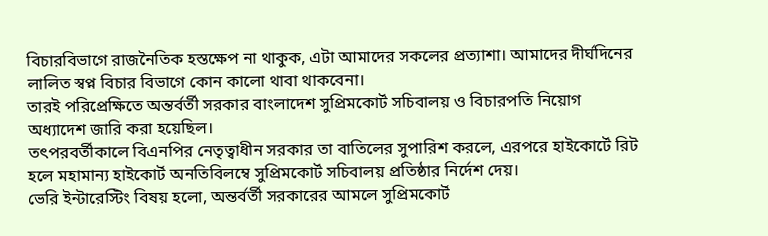বিচারবিভাগে রাজনৈতিক হস্তক্ষেপ না থাকুক, এটা আমাদের সকলের প্রত্যাশা। আমাদের দীর্ঘদিনের লালিত স্বপ্ন বিচার বিভাগে কোন কালো থাবা থাকবেনা।
তারই পরিপ্রেক্ষিতে অন্তর্বর্তী সরকার বাংলাদেশ সুপ্রিমকোর্ট সচিবালয় ও বিচারপতি নিয়োগ অধ্যাদেশ জারি করা হয়েছিল।
তৎপরবর্তীকালে বিএনপির নেতৃত্বাধীন সরকার তা বাতিলের সুপারিশ করলে, এরপরে হাইকোর্টে রিট হলে মহামান্য হাইকোর্ট অনতিবিলম্বে সুপ্রিমকোর্ট সচিবালয় প্রতিষ্ঠার নির্দেশ দেয়।
ভেরি ইন্টারেস্টিং বিষয় হলো, অন্তর্বর্তী সরকারের আমলে সুপ্রিমকোর্ট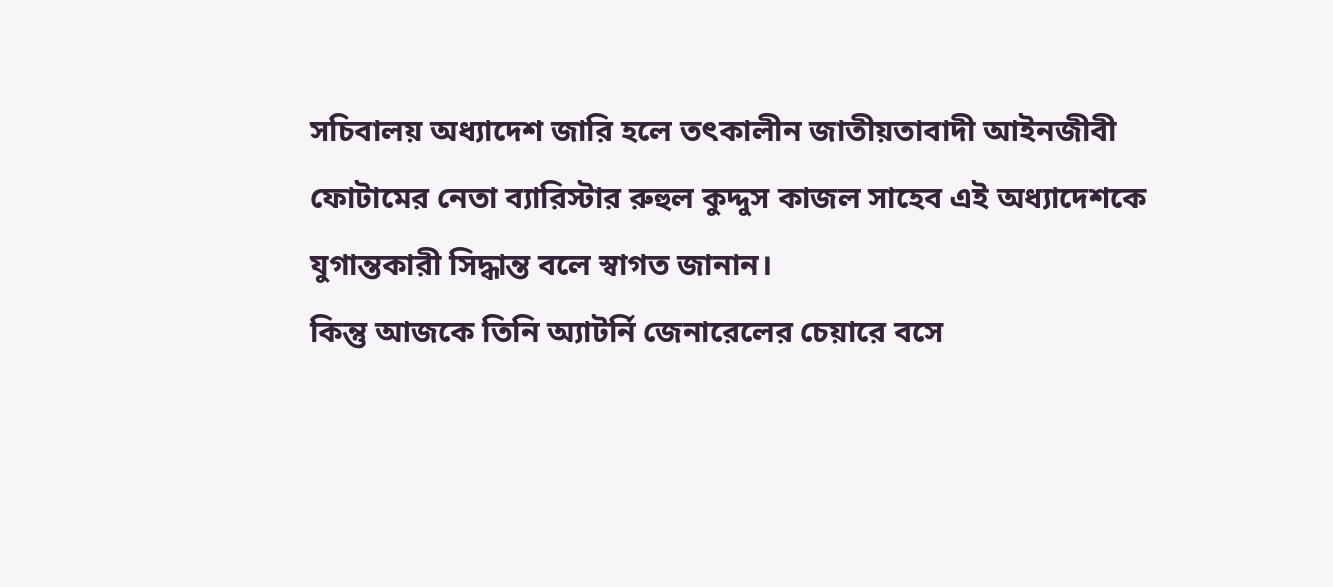সচিবালয় অধ্যাদেশ জারি হলে তৎকালীন জাতীয়তাবাদী আইনজীবী ফোটামের নেতা ব্যারিস্টার রুহুল কুদ্দুস কাজল সাহেব এই অধ্যাদেশকে যুগান্তকারী সিদ্ধান্ত বলে স্বাগত জানান।
কিন্তু আজকে তিনি অ্যাটর্নি জেনারেলের চেয়ারে বসে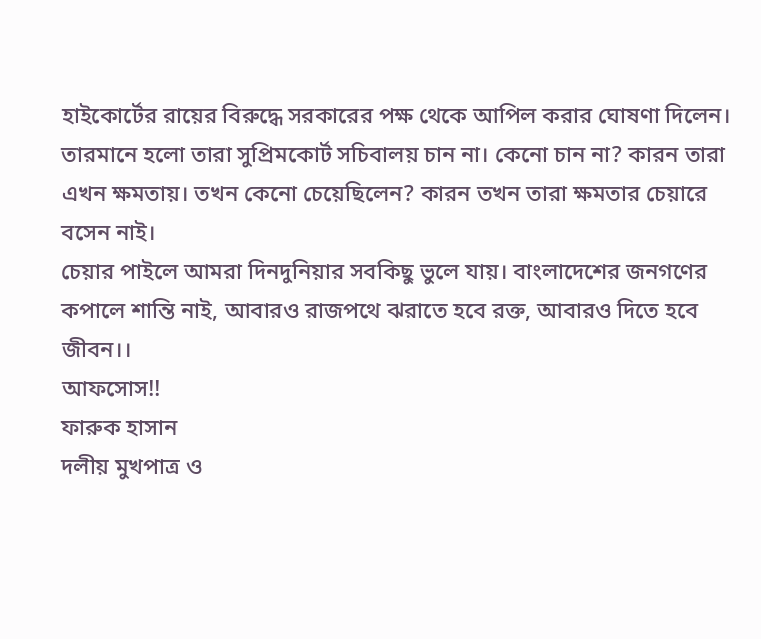হাইকোর্টের রায়ের বিরুদ্ধে সরকারের পক্ষ থেকে আপিল করার ঘোষণা দিলেন। তারমানে হলো তারা সুপ্রিমকোর্ট সচিবালয় চান না। কেনো চান না? কারন তারা এখন ক্ষমতায়। তখন কেনো চেয়েছিলেন? কারন তখন তারা ক্ষমতার চেয়ারে বসেন নাই।
চেয়ার পাইলে আমরা দিনদুনিয়ার সবকিছু ভুলে যায়। বাংলাদেশের জনগণের কপালে শান্তি নাই, আবারও রাজপথে ঝরাতে হবে রক্ত, আবারও দিতে হবে জীবন।।
আফসোস!!
ফারুক হাসান
দলীয় মুখপাত্র ও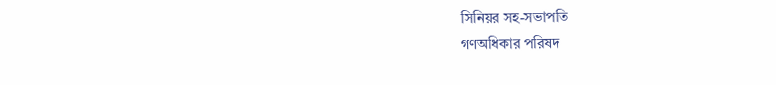সিনিয়র সহ-সভাপতি
গণঅধিকার পরিষদ